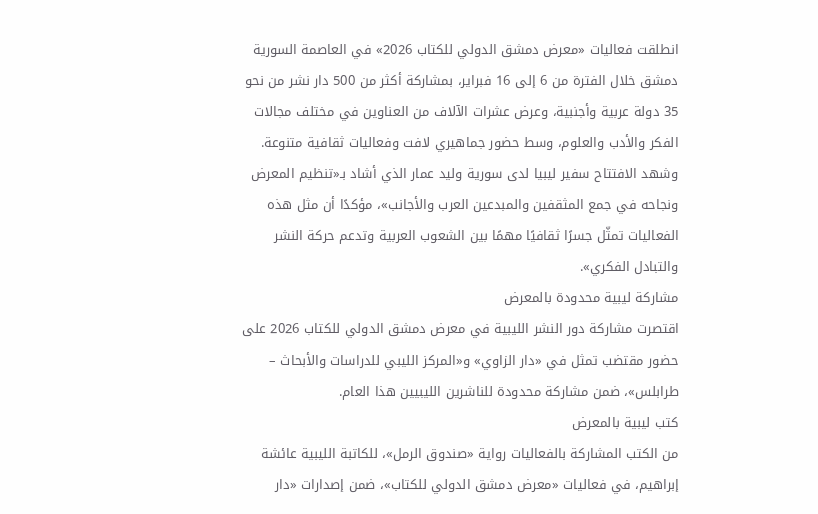انطلقت فعاليات «معرض دمشق الدولي للكتاب 2026» في العاصمة السورية دمشق خلال الفترة من 6 إلى 16 فبراير، بمشاركة أكثر من 500 دار نشر من نحو 35 دولة عربية وأجنبية، وعرض عشرات الآلاف من العناوين في مختلف مجالات الفكر والأدب والعلوم، وسط حضور جماهيري لافت وفعاليات ثقافية متنوعة.
وشهد الافتتاح سفير ليبيا لدى سورية وليد عمار الذي أشاد بـ«تنظيم المعرض ونجاحه في جمع المثقفين والمبدعين العرب والأجانب»، مؤكدًا أن مثل هذه الفعاليات تمثّل جسرًا ثقافيًا مهمًا بين الشعوب العربية وتدعم حركة النشر والتبادل الفكري».
مشاركة ليبية محدودة بالمعرض
اقتصرت مشاركة دور النشر الليبية في معرض دمشق الدولي للكتاب 2026 على حضور مقتضب تمثل في «دار الزاوي» و«المركز الليبي للدراسات والأبحاث – طرابلس»، ضمن مشاركة محدودة للناشرين الليبيين هذا العام.
كتب ليبية بالمعرض
من الكتب المشاركة بالفعاليات رواية «صندوق الرمل»، للكاتبة الليبية عائشة إبراهيم، في فعاليات «معرض دمشق الدولي للكتاب»، ضمن إصدارات «دار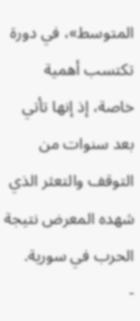المتوسط»، في دورة تكتسب أهمية خاصة، إذ إنها تأتي بعد سنوات من التوقف والتعثر الذي شهده المعرض نتيجة الحرب في سورية.
-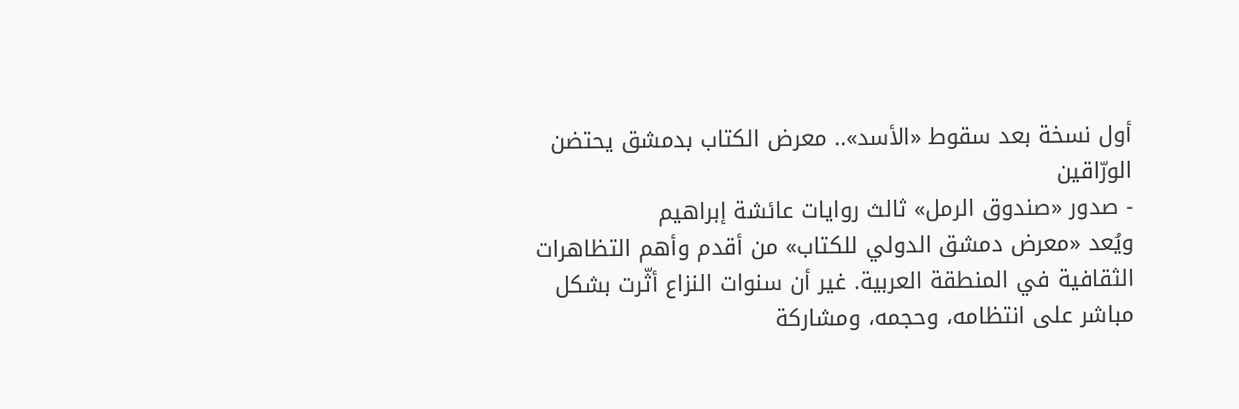أول نسخة بعد سقوط «الأسد».. معرض الكتاب بدمشق يحتضن الورّاقين
- صدور «صندوق الرمل» ثالث روايات عائشة إبراهيم
ويُعد «معرض دمشق الدولي للكتاب» من أقدم وأهم التظاهرات الثقافية في المنطقة العربية. غير أن سنوات النزاع أثّرت بشكل مباشر على انتظامه، وحجمه، ومشاركة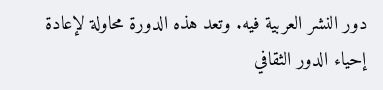دور النشر العربية فيه. وتعد هذه الدورة محاولة لإعادة إحياء الدور الثقافي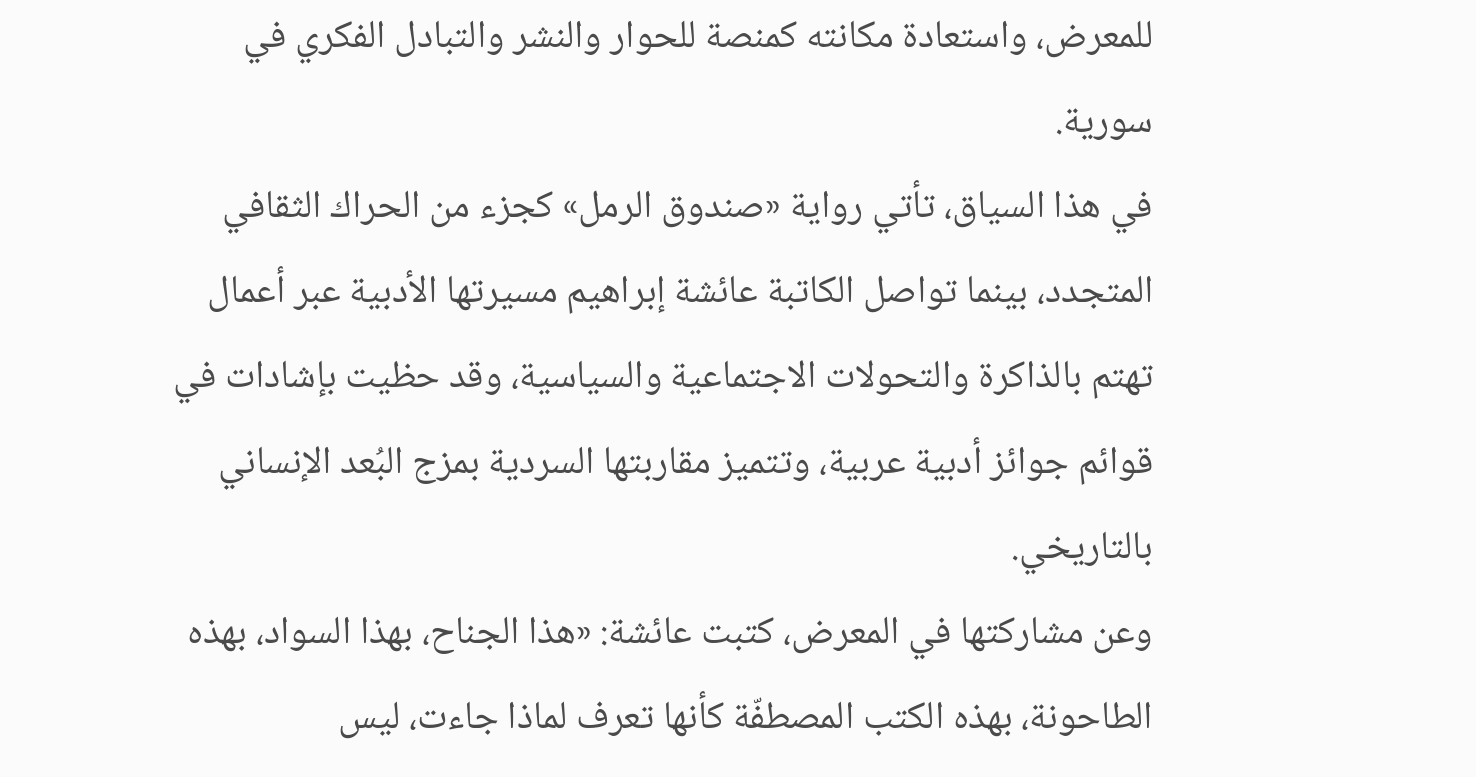للمعرض، واستعادة مكانته كمنصة للحوار والنشر والتبادل الفكري في سورية.
في هذا السياق، تأتي رواية «صندوق الرمل» كجزء من الحراك الثقافي المتجدد، بينما تواصل الكاتبة عائشة إبراهيم مسيرتها الأدبية عبر أعمال تهتم بالذاكرة والتحولات الاجتماعية والسياسية، وقد حظيت بإشادات في قوائم جوائز أدبية عربية، وتتميز مقاربتها السردية بمزج البُعد الإنساني بالتاريخي.
وعن مشاركتها في المعرض، كتبت عائشة: «هذا الجناح، بهذا السواد، بهذه الطاحونة، بهذه الكتب المصطفّة كأنها تعرف لماذا جاءت، ليس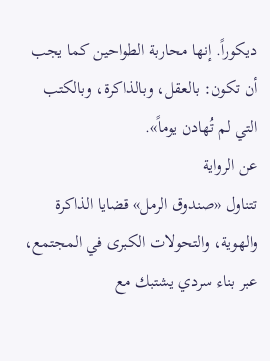ديكوراً. إنها محاربة الطواحين كما يجب أن تكون: بالعقل، وبالذاكرة، وبالكتب التي لم تُهادن يوماً».
عن الرواية
تتناول «صندوق الرمل» قضايا الذاكرة والهوية، والتحولات الكبرى في المجتمع، عبر بناء سردي يشتبك مع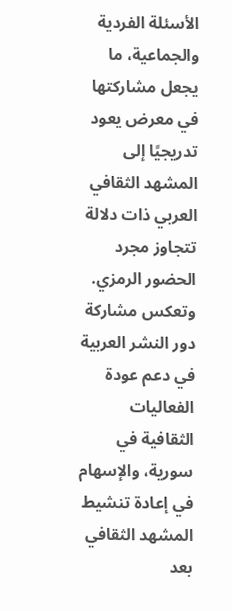الأسئلة الفردية والجماعية، ما يجعل مشاركتها في معرض يعود تدريجيًا إلى المشهد الثقافي العربي ذات دلالة تتجاوز مجرد الحضور الرمزي.
وتعكس مشاركة دور النشر العربية في دعم عودة الفعاليات الثقافية في سورية، والإسهام في إعادة تنشيط المشهد الثقافي بعد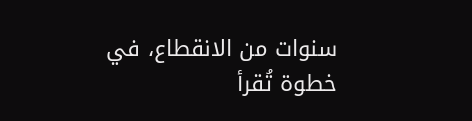سنوات من الانقطاع، في خطوة تُقرأ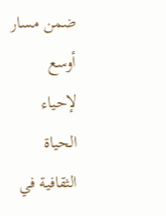ضمن مسار أوسع لإحياء الحياة الثقافية في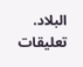البلاد.
تعليقات